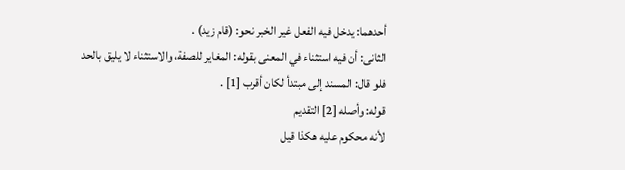أحدهما: يدخل فيه الفعل غير الخبر نحو: (قام زيد) .
الثانى: أن فيه استثناء في المعنى بقوله: المغاير للصفة، والاستثناء لا يليق بالحد
فلو قال: المسند إلى مبتدأ لكان أقرب [1] .
قوله: وأصله [2] التقديم
لأنه محكوم عليه هكذا قيل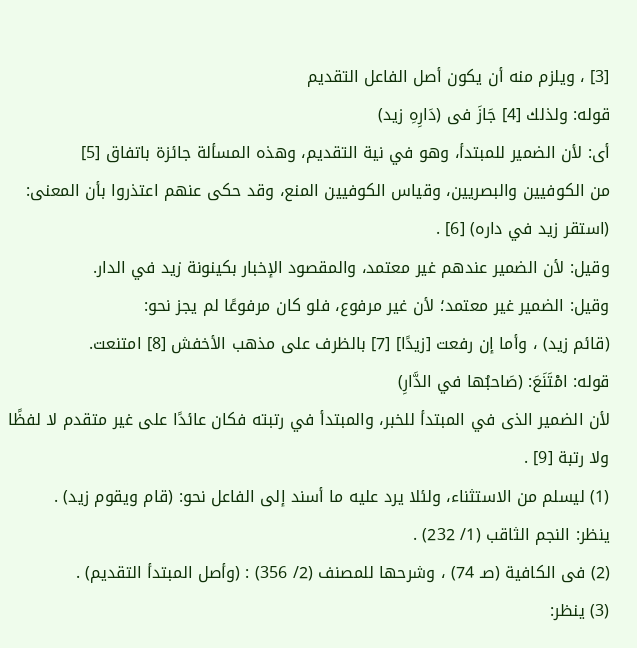[3] ، ويلزم منه أن يكون أصل الفاعل التقديم
قوله: ولذلك [4] جَازَ فى (دَارِهِ زيد)
أى: لأن الضمير للمبتدأ، وهو في نية التقديم، وهذه المسألة جائزة باتفاق [5]
من الكوفيين والبصريين، وقياس الكوفيين المنع، وقد حكى عنهم اعتذروا بأن المعنى: (استقر زيد في داره) [6] .
وقيل: لأن الضمير عندهم غير معتمد، والمقصود الإخبار بكينونة زيد في الدار.
وقيل: الضمير غير معتمد؛ لأن غير مرفوع، فلو كان مرفوعًا لم يجز نحو:
(قائم زيد) ، وأما إن رفعت [زيدًا] [7] بالظرف على مذهب الأخفش [8] امتنعت.
قوله: امْتَنَعَ: (صَاحبُها في الدَّارِ)
لأن الضمير الذى في المبتدأ للخبر، والمبتدأ في رتبته فكان عائدًا على غير متقدم لا لفظًا ولا رتبة [9] .
(1) ليسلم من الاستثناء، ولئلا يرد عليه ما أسند إلى الفاعل نحو: (قام ويقوم زيد) .
ينظر: النجم الثاقب (1/ 232) .
(2) فى الكافية (صـ 74) ، وشرحها للمصنف (2/ 356) : (وأصل المبتدأ التقديم) .
(3) ينظر: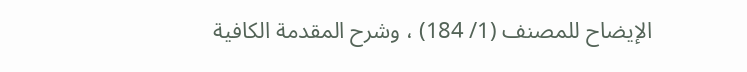الإيضاح للمصنف (1/ 184) ، وشرح المقدمة الكافية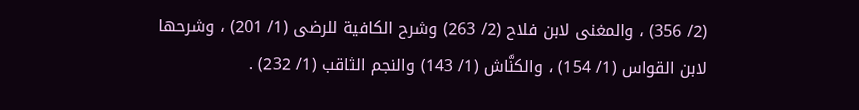(2/ 356) ، والمغنى لابن فلاح (2/ 263) وشرح الكافية للرضى (1/ 201) ، وشرحها لابن القواس (1/ 154) ، والكنَّاش (1/ 143) والنجم الثاقب (1/ 232) .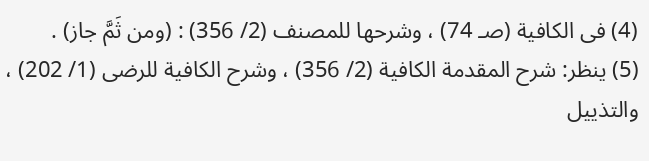(4) فى الكافية (صـ 74) ، وشرحها للمصنف (2/ 356) : (ومن ثَمَّ جاز) .
(5) ينظر: شرح المقدمة الكافية (2/ 356) ، وشرح الكافية للرضى (1/ 202) ، والتذييل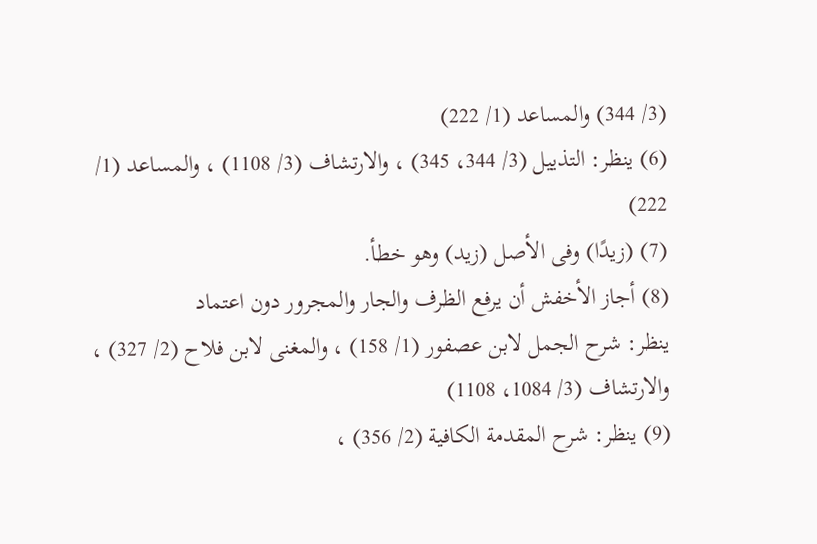(3/ 344) والمساعد (1/ 222)
(6) ينظر: التذييل (3/ 344، 345) ، والارتشاف (3/ 1108) ، والمساعد (1/ 222)
(7) (زيدًا) وفى الأصل (زيد) وهو خطأ.
(8) أجاز الأخفش أن يرفع الظرف والجار والمجرور دون اعتماد
ينظر: شرح الجمل لابن عصفور (1/ 158) ، والمغنى لابن فلاح (2/ 327) ، والارتشاف (3/ 1084، 1108)
(9) ينظر: شرح المقدمة الكافية (2/ 356) ،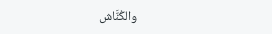والكُنَّاش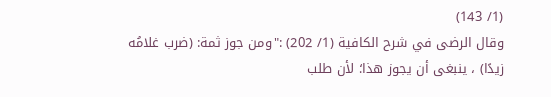(1/ 143)
وقال الرضى في شرح الكافية (1/ 202) :"ومن جوز ثمة: (ضرب غلامُه زيدًا) ، ينبغى أن يجوز هذا؛ لأن طلب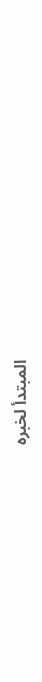المبتدأ لخبره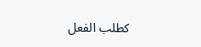كطلب الفعل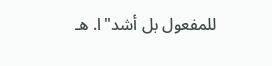للمفعول بل أشد"ا. هـ